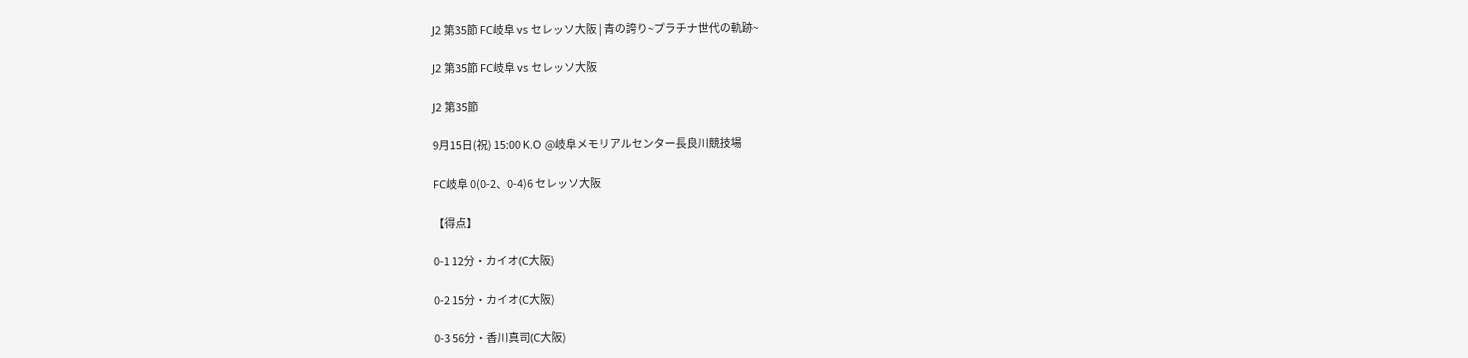J2 第35節 FC岐阜 vs セレッソ大阪 | 青の誇り~プラチナ世代の軌跡~

J2 第35節 FC岐阜 vs セレッソ大阪

J2 第35節

9月15日(祝) 15:00 K.O @岐阜メモリアルセンター長良川競技場

FC岐阜 0(0-2、0-4)6 セレッソ大阪

【得点】

0-1 12分・カイオ(C大阪)

0-2 15分・カイオ(C大阪)

0-3 56分・香川真司(C大阪)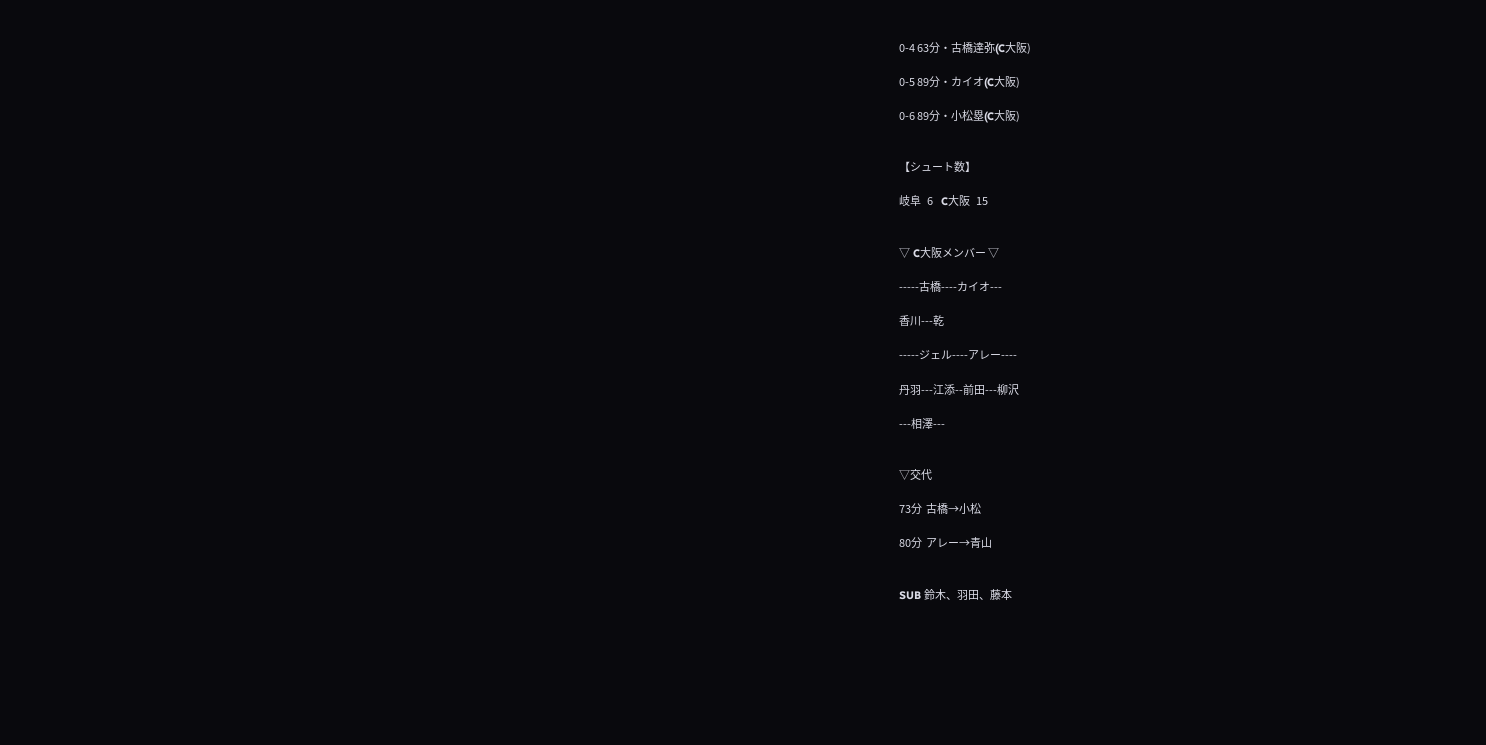0-4 63分・古橋達弥(C大阪)

0-5 89分・カイオ(C大阪)

0-6 89分・小松塁(C大阪)


【シュート数】

岐阜   6    C大阪   15


▽ C大阪メンバー ▽

-----古橋----カイオ---

香川---乾

-----ジェル----アレー----

丹羽---江添--前田---柳沢

---相澤---


▽交代

73分  古橋→小松

80分  アレー→青山


SUB 鈴木、羽田、藤本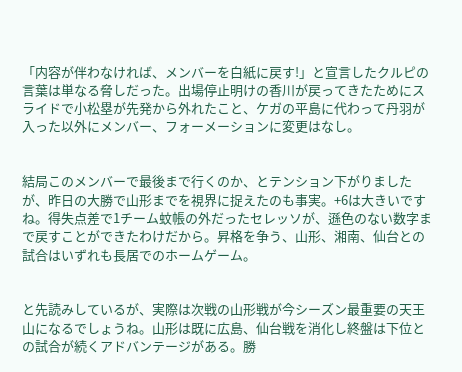「内容が伴わなければ、メンバーを白紙に戻す!」と宣言したクルピの言葉は単なる脅しだった。出場停止明けの香川が戻ってきたためにスライドで小松塁が先発から外れたこと、ケガの平島に代わって丹羽が入った以外にメンバー、フォーメーションに変更はなし。


結局このメンバーで最後まで行くのか、とテンション下がりましたが、昨日の大勝で山形までを視界に捉えたのも事実。+6は大きいですね。得失点差で1チーム蚊帳の外だったセレッソが、遜色のない数字まで戻すことができたわけだから。昇格を争う、山形、湘南、仙台との試合はいずれも長居でのホームゲーム。


と先読みしているが、実際は次戦の山形戦が今シーズン最重要の天王山になるでしょうね。山形は既に広島、仙台戦を消化し終盤は下位との試合が続くアドバンテージがある。勝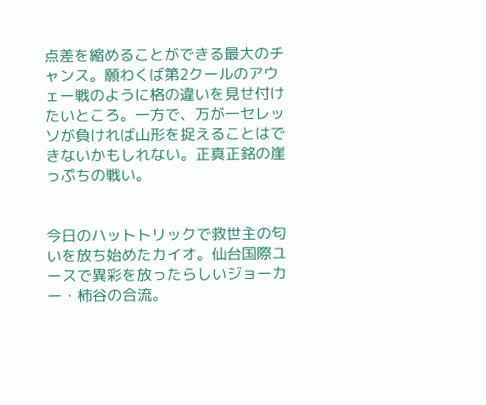点差を縮めることができる最大のチャンス。願わくば第2クールのアウェー戦のように格の違いを見せ付けたいところ。一方で、万が一セレッソが負ければ山形を捉えることはできないかもしれない。正真正銘の崖っぷちの戦い。


今日のハットトリックで救世主の匂いを放ち始めたカイオ。仙台国際ユースで異彩を放ったらしいジョーカー・柿谷の合流。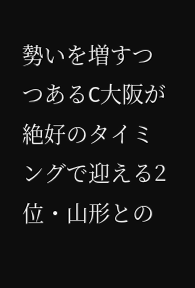勢いを増すつつあるC大阪が絶好のタイミングで迎える2位・山形との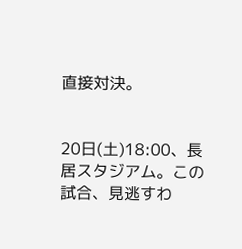直接対決。


20日(土)18:00、長居スタジアム。この試合、見逃すわ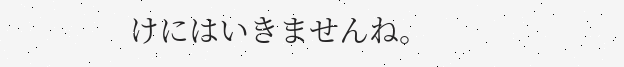けにはいきませんね。